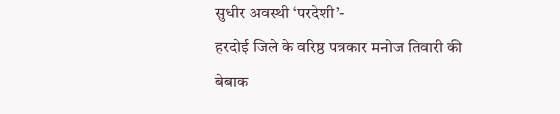सुधीर अवस्थी ‘परदेशी’-
हरदोई जिले के वरिष्ठ पत्रकार मनोज तिवारी की बेबाक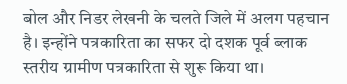बोल और निडर लेखनी के चलते जिले में अलग पहचान है। इन्होंने पत्रकारिता का सफर दो दशक पूर्व ब्लाक स्तरीय ग्रामीण पत्रकारिता से शुरू किया था।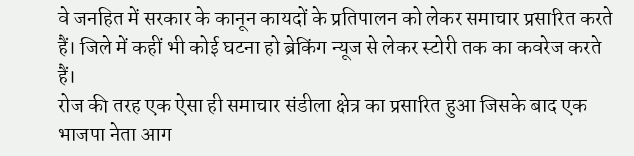वे जनहित में सरकार के कानून कायदों के प्रतिपालन को लेकर समाचार प्रसारित करते हैं। जिले में कहीं भी कोई घटना हो ब्रेकिंग न्यूज से लेकर स्टोरी तक का कवरेज करते हैं।
रोज की तरह एक ऐसा ही समाचार संडीला क्षेत्र का प्रसारित हुआ जिसके बाद एक भाजपा नेता आग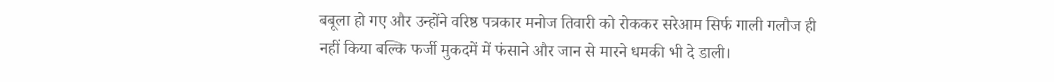बबूला हो गए और उन्होंने वरिष्ठ पत्रकार मनोज तिवारी को रोककर सरेआम सिर्फ गाली गलौज ही नहीं किया बल्कि फर्जी मुकदमें में फंसाने और जान से मारने धमकी भी दे डाली।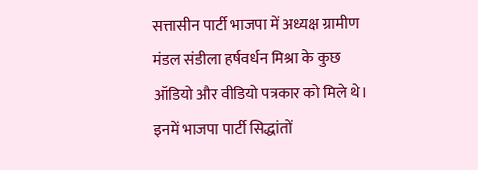सत्तासीन पार्टी भाजपा में अध्यक्ष ग्रामीण मंडल संडीला हर्षवर्धन मिश्रा के कुछ ऑडियो और वीडियो पत्रकार को मिले थे। इनमें भाजपा पार्टी सिद्धांतों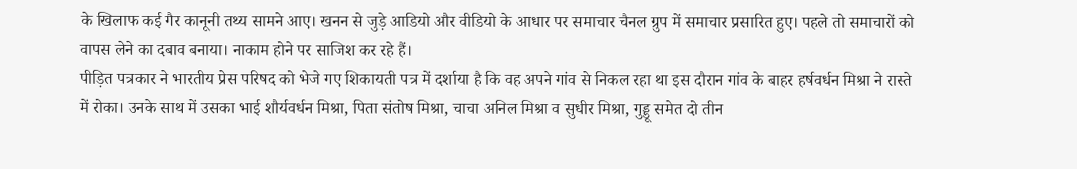के खिलाफ कई गैर कानूनी तथ्य सामने आए। खनन से जुड़े आडियो और वीडियो के आधार पर समाचार चैनल ग्रुप में समाचार प्रसारित हुए। पहले तो समाचारों को वापस लेने का दबाव बनाया। नाकाम होने पर साजिश कर रहे हैं।
पीड़ित पत्रकार ने भारतीय प्रेस परिषद को भेजे गए शिकायती पत्र में दर्शाया है कि वह अपने गांव से निकल रहा था इस दौरान गांव के बाहर हर्षवर्धन मिश्रा ने रास्ते में रोका। उनके साथ में उसका भाई शौर्यवर्धन मिश्रा, पिता संतोष मिश्रा, चाचा अनिल मिश्रा व सुधीर मिश्रा, गुड्डू समेत दो तीन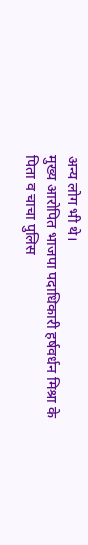अन्य लोग भी थे।
मुख्य आरोपित भाजपा पदाधिकारी हर्षवर्धन मिश्रा के पिता व चाचा पुलिस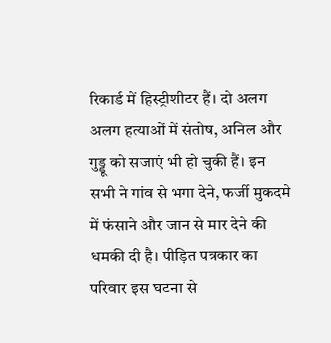रिकार्ड में हिस्ट्रीशीटर हैं। दो अलग अलग हत्याओं में संतोष, अनिल और गुड्डू को सजाएं भी हो चुकी हैं। इन सभी ने गांव से भगा देने, फर्जी मुकदमे में फंसाने और जान से मार देने की धमकी दी है। पीड़ित पत्रकार का परिवार इस घटना से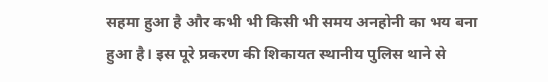सहमा हुआ है और कभी भी किसी भी समय अनहोनी का भय बना हुआ है। इस पूरे प्रकरण की शिकायत स्थानीय पुलिस थाने से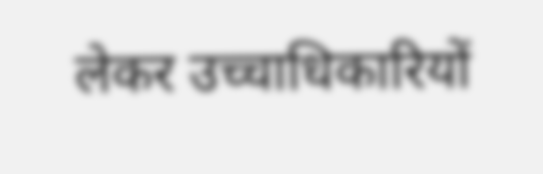लेकर उच्चाधिकारियों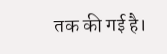तक की गई है।